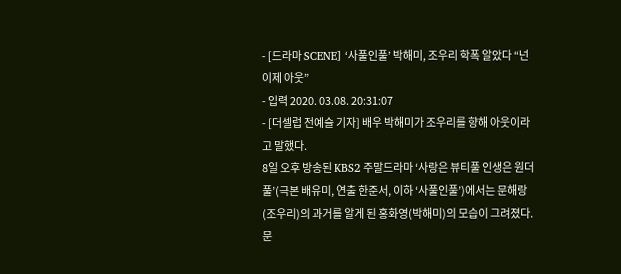- [드라마 SCENE] ‘사풀인풀’ 박해미, 조우리 학폭 알았다 “넌 이제 아웃”
- 입력 2020. 03.08. 20:31:07
- [더셀럽 전예슬 기자] 배우 박해미가 조우리를 향해 아웃이라고 말했다.
8일 오후 방송된 KBS2 주말드라마 ‘사랑은 뷰티풀 인생은 원더풀’(극본 배유미, 연출 한준서, 이하 ‘사풀인풀’)에서는 문해랑(조우리)의 과거를 알게 된 홍화영(박해미)의 모습이 그려졌다.
문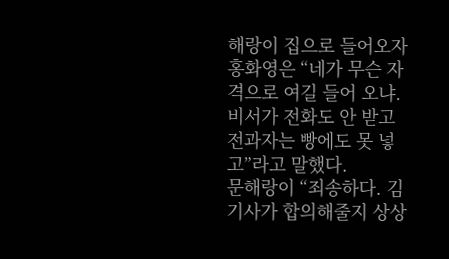해랑이 집으로 들어오자 홍화영은 “네가 무슨 자격으로 여길 들어 오냐. 비서가 전화도 안 받고 전과자는 빵에도 못 넣고”라고 말했다.
문해랑이 “죄송하다. 김 기사가 합의해줄지 상상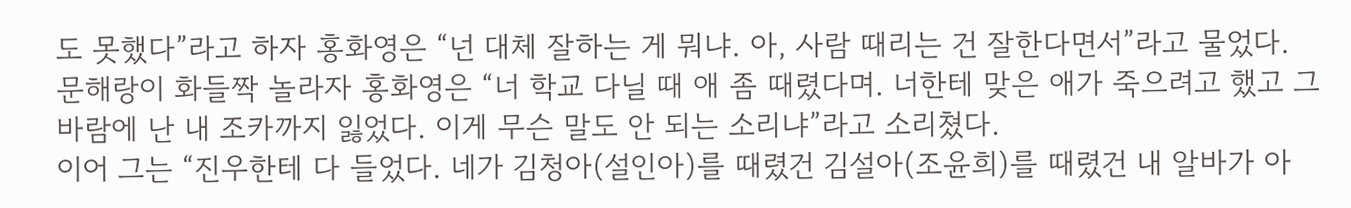도 못했다”라고 하자 홍화영은 “넌 대체 잘하는 게 뭐냐. 아, 사람 때리는 건 잘한다면서”라고 물었다.
문해랑이 화들짝 놀라자 홍화영은 “너 학교 다닐 때 애 좀 때렸다며. 너한테 맞은 애가 죽으려고 했고 그 바람에 난 내 조카까지 잃었다. 이게 무슨 말도 안 되는 소리냐”라고 소리쳤다.
이어 그는 “진우한테 다 들었다. 네가 김청아(설인아)를 때렸건 김설아(조윤희)를 때렸건 내 알바가 아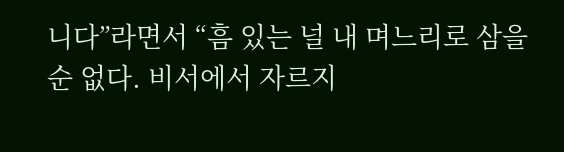니다”라면서 “흠 있는 널 내 며느리로 삼을 순 없다. 비서에서 자르지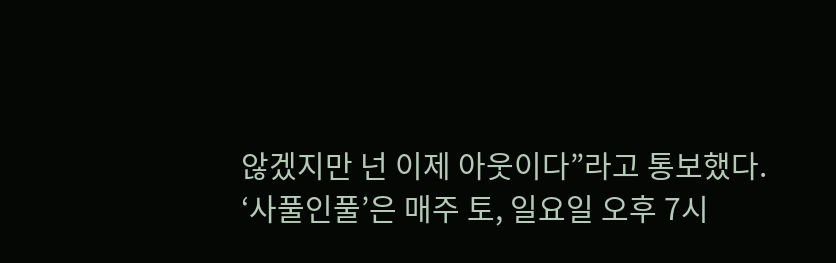않겠지만 넌 이제 아웃이다”라고 통보했다.
‘사풀인풀’은 매주 토, 일요일 오후 7시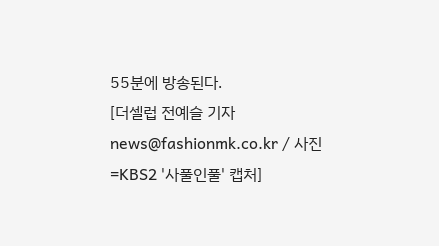55분에 방송된다.
[더셀럽 전예슬 기자 news@fashionmk.co.kr / 사진=KBS2 '사풀인풀' 캡처]